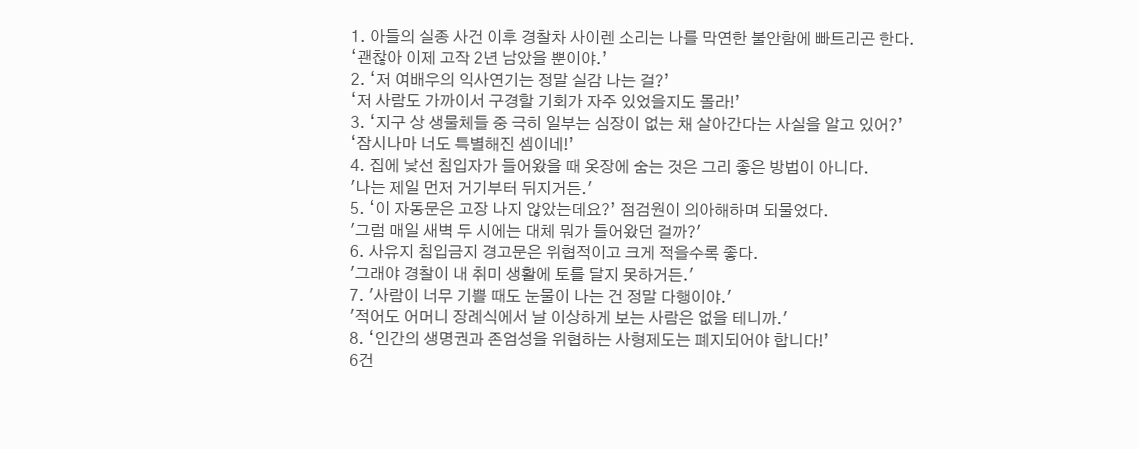1. 아들의 실종 사건 이후 경찰차 사이렌 소리는 나를 막연한 불안함에 빠트리곤 한다.
‘괜찮아 이제 고작 2년 남았을 뿐이야.’
2. ‘저 여배우의 익사연기는 정말 실감 나는 걸?’
‘저 사람도 가까이서 구경할 기회가 자주 있었을지도 몰라!’
3. ‘지구 상 생물체들 중 극히 일부는 심장이 없는 채 살아간다는 사실을 알고 있어?’
‘잠시나마 너도 특별해진 셈이네!’
4. 집에 낯선 침입자가 들어왔을 때 옷장에 숨는 것은 그리 좋은 방법이 아니다.
'나는 제일 먼저 거기부터 뒤지거든.'
5. ‘이 자동문은 고장 나지 않았는데요?’ 점검원이 의아해하며 되물었다.
'그럼 매일 새벽 두 시에는 대체 뭐가 들어왔던 걸까?'
6. 사유지 침입금지 경고문은 위협적이고 크게 적을수록 좋다.
'그래야 경찰이 내 취미 생활에 토를 달지 못하거든.'
7. '사람이 너무 기쁠 때도 눈물이 나는 건 정말 다행이야.'
'적어도 어머니 장례식에서 날 이상하게 보는 사람은 없을 테니까.'
8. ‘인간의 생명권과 존엄성을 위협하는 사형제도는 폐지되어야 합니다!’
6건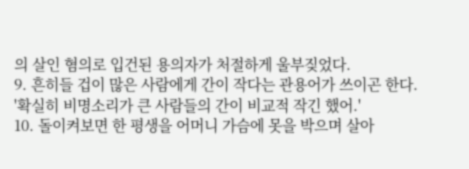의 살인 혐의로 입건된 용의자가 처절하게 울부짖었다.
9. 흔히들 겁이 많은 사람에게 간이 작다는 관용어가 쓰이곤 한다.
'확실히 비명소리가 큰 사람들의 간이 비교적 작긴 했어.'
10. 돌이켜보면 한 평생을 어머니 가슴에 못을 박으며 살아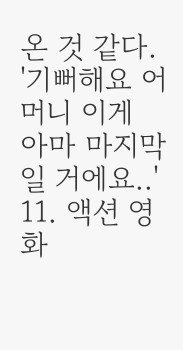온 것 같다.
'기뻐해요 어머니 이게 아마 마지막일 거에요..'
11. 액션 영화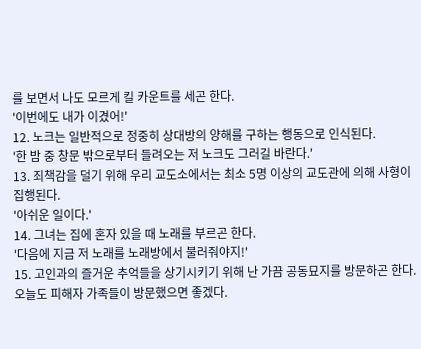를 보면서 나도 모르게 킬 카운트를 세곤 한다.
'이번에도 내가 이겼어!'
12. 노크는 일반적으로 정중히 상대방의 양해를 구하는 행동으로 인식된다.
'한 밤 중 창문 밖으로부터 들려오는 저 노크도 그러길 바란다.'
13. 죄책감을 덜기 위해 우리 교도소에서는 최소 5명 이상의 교도관에 의해 사형이 집행된다.
'아쉬운 일이다.'
14. 그녀는 집에 혼자 있을 때 노래를 부르곤 한다.
'다음에 지금 저 노래를 노래방에서 불러줘야지!'
15. 고인과의 즐거운 추억들을 상기시키기 위해 난 가끔 공동묘지를 방문하곤 한다.
오늘도 피해자 가족들이 방문했으면 좋겠다.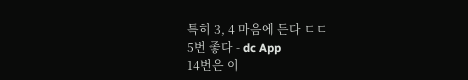특히 3, 4 마음에 든다 ㄷㄷ
5번 좋다 - dc App
14번은 이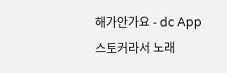해가안가요 - dc App
스토커라서 노래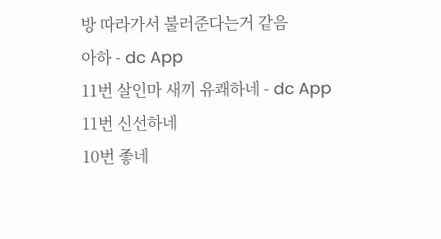방 따라가서 불러준다는거 같음
아하 - dc App
11번 살인마 새끼 유쾌하네 - dc App
11번 신선하네
10번 좋네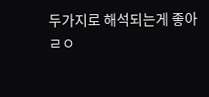두가지로 해석되는게 좋아
ㄹㅇ